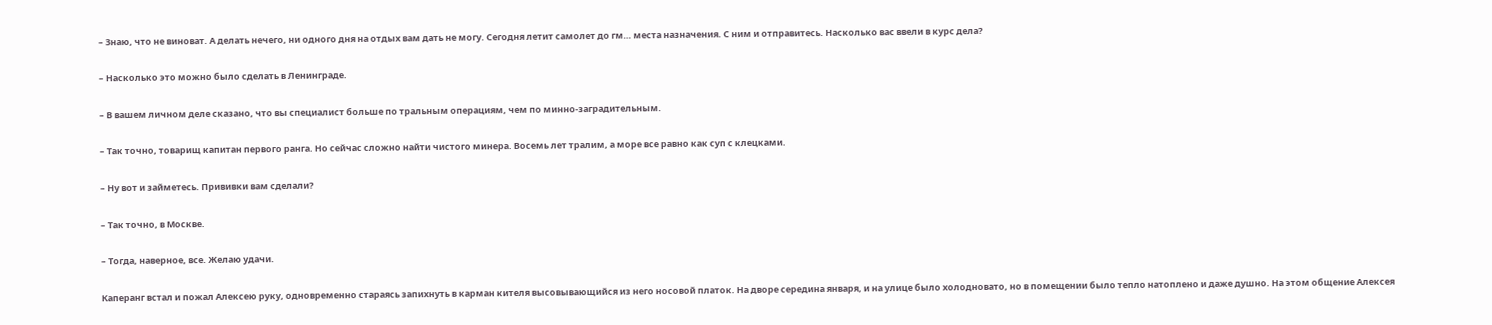– Знаю, что не виноват. А делать нечего, ни одного дня на отдых вам дать не могу. Сегодня летит самолет до гм… места назначения. С ним и отправитесь. Насколько вас ввели в курс дела?

– Насколько это можно было сделать в Ленинграде.

– В вашем личном деле сказано, что вы специалист больше по тральным операциям, чем по минно-заградительным.

– Так точно, товарищ капитан первого ранга. Но сейчас сложно найти чистого минера. Восемь лет тралим, а море все равно как суп с клецками.

– Ну вот и займетесь. Прививки вам сделали?

– Так точно, в Москве.

– Тогда, наверное, все. Желаю удачи.

Каперанг встал и пожал Алексею руку, одновременно стараясь запихнуть в карман кителя высовывающийся из него носовой платок. На дворе середина января, и на улице было холодновато, но в помещении было тепло натоплено и даже душно. На этом общение Алексея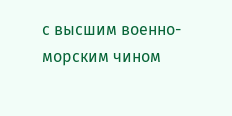с высшим военно-морским чином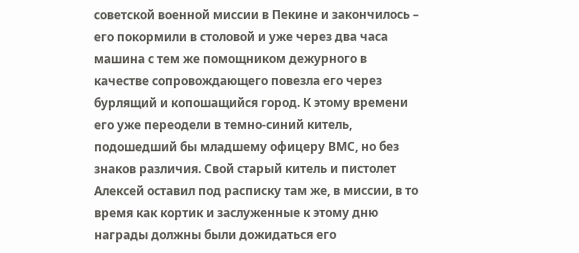советской военной миссии в Пекине и закончилось – его покормили в столовой и уже через два часа машина с тем же помощником дежурного в качестве сопровождающего повезла его через бурлящий и копошащийся город. К этому времени его уже переодели в темно-синий китель, подошедший бы младшему офицеру ВМС, но без знаков различия. Свой старый китель и пистолет Алексей оставил под расписку там же, в миссии, в то время как кортик и заслуженные к этому дню награды должны были дожидаться его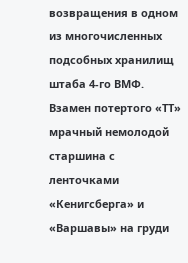возвращения в одном из многочисленных подсобных хранилищ штаба 4-го ВМФ. Взамен потертого «ТТ» мрачный немолодой старшина с ленточками «Кенигсберга» и «Варшавы» на груди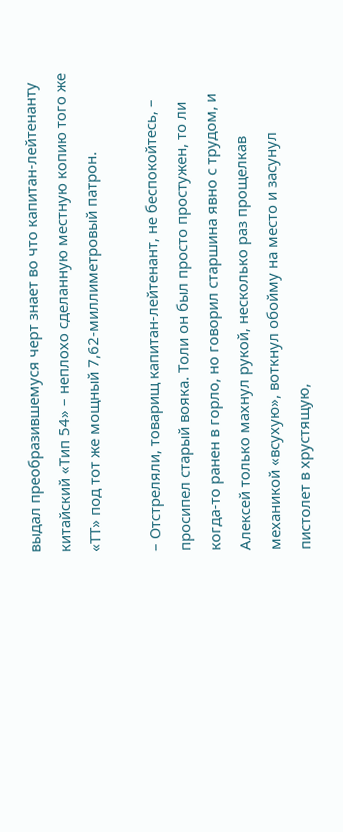выдал преобразившемуся черт знает во что капитан-лейтенанту китайский «Тип 54» – неплохо сделанную местную копию того же «ТТ» под тот же мощный 7,62-миллиметровый патрон.

– Отстреляли, товарищ капитан-лейтенант, не беспокойтесь, – просипел старый вояка. Толи он был просто простужен, то ли когда-то ранен в горло, но говорил старшина явно с трудом, и Алексей только махнул рукой, несколько раз прощелкав механикой «всухую», воткнул обойму на место и засунул пистолет в хрустящую,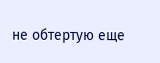не обтертую еще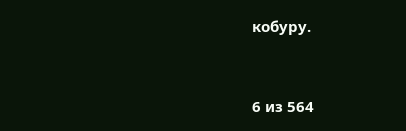кобуру.



6 из 564